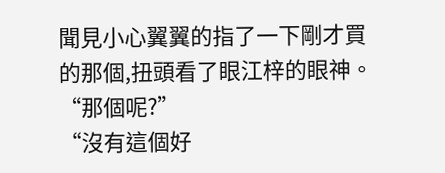聞見小心翼翼的指了一下剛才買的那個,扭頭看了眼江梓的眼神。
“那個呢?”
“沒有這個好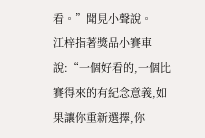看。”聞見小聲說。
江梓指著獎品小賽車說:“一個好看的,一個比賽得來的有紀念意義,如果讓你重新選擇,你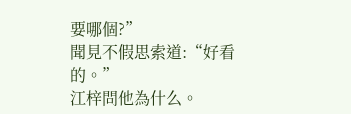要哪個?”
聞見不假思索道:“好看的。”
江梓問他為什么。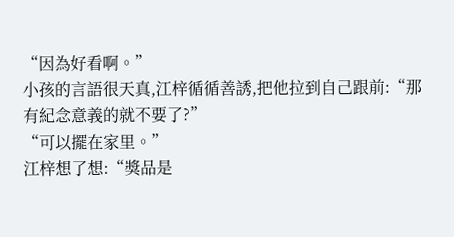“因為好看啊。”
小孩的言語很天真,江梓循循善誘,把他拉到自己跟前:“那有紀念意義的就不要了?”
“可以擺在家里。”
江梓想了想:“獎品是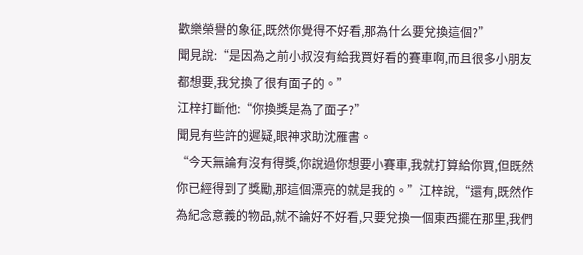歡樂榮譽的象征,既然你覺得不好看,那為什么要兌換這個?”
聞見說:“是因為之前小叔沒有給我買好看的賽車啊,而且很多小朋友都想要,我兌換了很有面子的。”
江梓打斷他:“你換獎是為了面子?”
聞見有些許的遲疑,眼神求助沈雁書。
“今天無論有沒有得獎,你說過你想要小賽車,我就打算給你買,但既然你已經得到了獎勵,那這個漂亮的就是我的。”江梓說,“還有,既然作為紀念意義的物品,就不論好不好看,只要兌換一個東西擺在那里,我們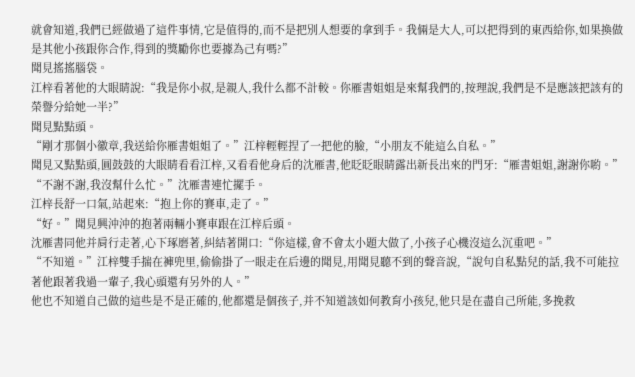就會知道,我們已經做過了這件事情,它是值得的,而不是把別人想要的拿到手。我倆是大人,可以把得到的東西給你,如果換做是其他小孩跟你合作,得到的獎勵你也要據為己有嗎?”
聞見搖搖腦袋。
江梓看著他的大眼睛說:“我是你小叔,是親人,我什么都不計較。你雁書姐姐是來幫我們的,按理說,我們是不是應該把該有的榮譽分給她一半?”
聞見點點頭。
“剛才那個小徽章,我送給你雁書姐姐了。”江梓輕輕捏了一把他的臉,“小朋友不能這么自私。”
聞見又點點頭,圓鼓鼓的大眼睛看看江梓,又看看他身后的沈雁書,他眨眨眼睛露出新長出來的門牙:“雁書姐姐,謝謝你喲。”
“不謝不謝,我沒幫什么忙。”沈雁書連忙擺手。
江梓長舒一口氣,站起來:“抱上你的賽車,走了。”
“好。”聞見興沖沖的抱著兩輛小賽車跟在江梓后頭。
沈雁書同他并肩行走著,心下琢磨著,糾結著開口:“你這樣,會不會太小題大做了,小孩子心機沒這么沉重吧。”
“不知道。”江梓雙手揣在褲兜里,偷偷掛了一眼走在后邊的聞見,用聞見聽不到的聲音說,“說句自私點兒的話,我不可能拉著他跟著我過一輩子,我心頭還有另外的人。”
他也不知道自己做的這些是不是正確的,他都還是個孩子,并不知道該如何教育小孩兒,他只是在盡自己所能,多挽救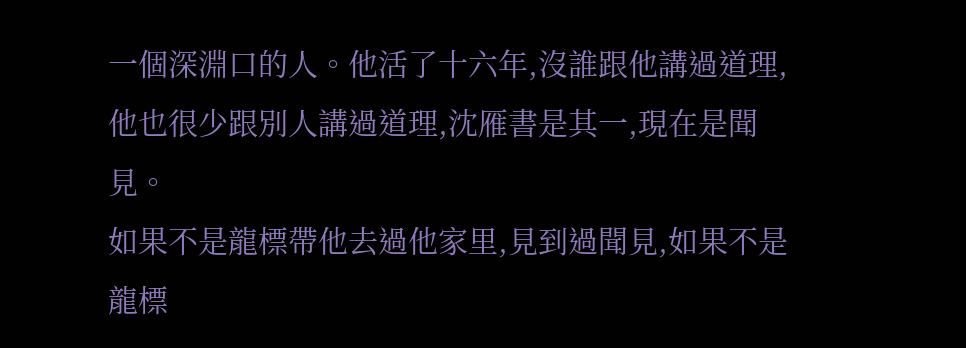一個深淵口的人。他活了十六年,沒誰跟他講過道理,他也很少跟別人講過道理,沈雁書是其一,現在是聞見。
如果不是龍標帶他去過他家里,見到過聞見,如果不是龍標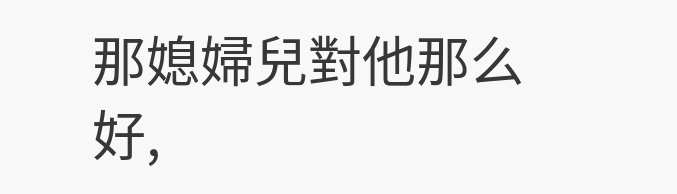那媳婦兒對他那么好,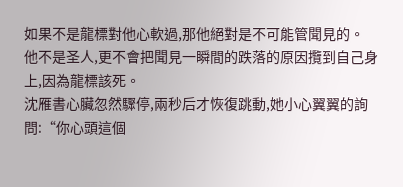如果不是龍標對他心軟過,那他絕對是不可能管聞見的。
他不是圣人,更不會把聞見一瞬間的跌落的原因攬到自己身上,因為龍標該死。
沈雁書心臟忽然驟停,兩秒后才恢復跳動,她小心翼翼的詢問:“你心頭這個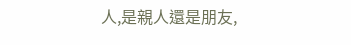人,是親人還是朋友,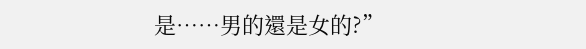是……男的還是女的?”